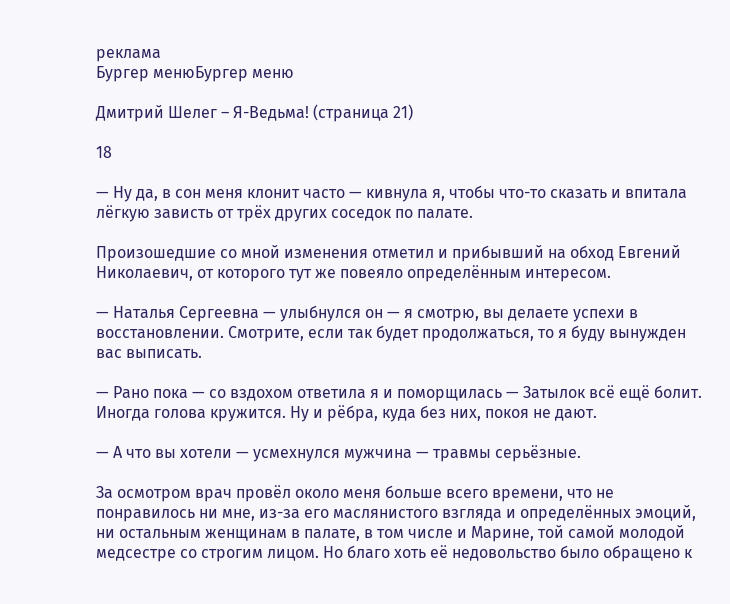реклама
Бургер менюБургер меню

Дмитрий Шелег – Я-Ведьма! (страница 21)

18

— Ну да, в сон меня клонит часто — кивнула я, чтобы что-то сказать и впитала лёгкую зависть от трёх других соседок по палате.

Произошедшие со мной изменения отметил и прибывший на обход Евгений Николаевич, от которого тут же повеяло определённым интересом.

— Наталья Сергеевна — улыбнулся он — я смотрю, вы делаете успехи в восстановлении. Смотрите, если так будет продолжаться, то я буду вынужден вас выписать.

— Рано пока — со вздохом ответила я и поморщилась — Затылок всё ещё болит. Иногда голова кружится. Ну и рёбра, куда без них, покоя не дают.

— А что вы хотели — усмехнулся мужчина — травмы серьёзные.

За осмотром врач провёл около меня больше всего времени, что не понравилось ни мне, из-за его маслянистого взгляда и определённых эмоций, ни остальным женщинам в палате, в том числе и Марине, той самой молодой медсестре со строгим лицом. Но благо хоть её недовольство было обращено к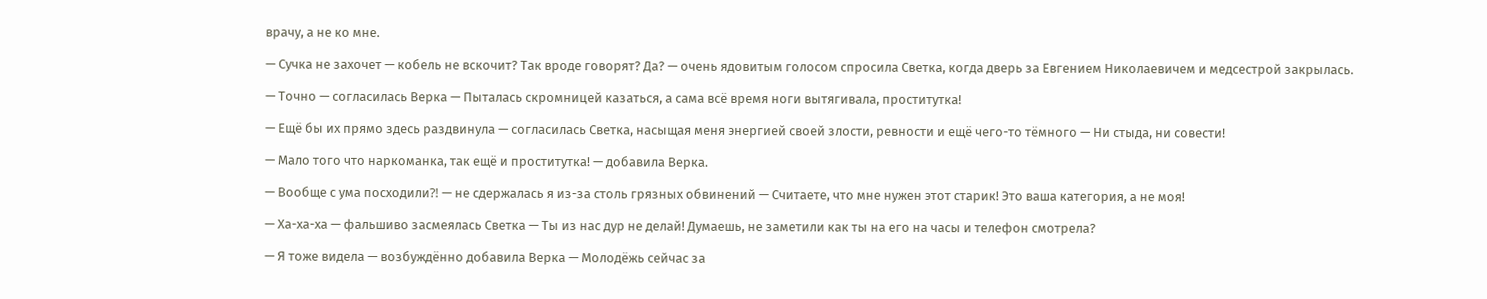врачу, а не ко мне.

— Сучка не захочет — кобель не вскочит? Так вроде говорят? Да? — очень ядовитым голосом спросила Светка, когда дверь за Евгением Николаевичем и медсестрой закрылась.

— Точно — согласилась Верка — Пыталась скромницей казаться, а сама всё время ноги вытягивала, проститутка!

— Ещё бы их прямо здесь раздвинула — согласилась Светка, насыщая меня энергией своей злости, ревности и ещё чего-то тёмного — Ни стыда, ни совести!

— Мало того что наркоманка, так ещё и проститутка! — добавила Верка.

— Вообще с ума посходили⁈ — не сдержалась я из-за столь грязных обвинений — Считаете, что мне нужен этот старик! Это ваша категория, а не моя!

— Ха-ха-ха — фальшиво засмеялась Светка — Ты из нас дур не делай! Думаешь, не заметили как ты на его на часы и телефон смотрела?

— Я тоже видела — возбуждённо добавила Верка — Молодёжь сейчас за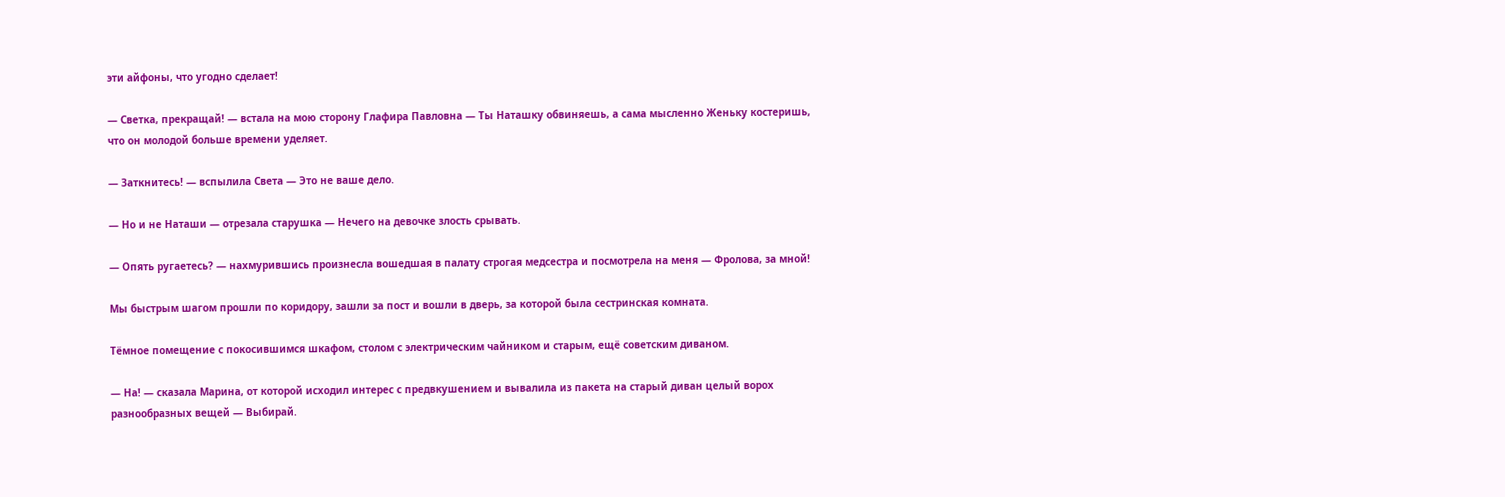эти айфоны, что угодно сделает!

— Светка, прекращай! — встала на мою сторону Глафира Павловна — Ты Наташку обвиняешь, а сама мысленно Женьку костеришь, что он молодой больше времени уделяет.

— Заткнитесь! — вспылила Света — Это не ваше дело.

— Но и не Наташи — отрезала старушка — Нечего на девочке злость срывать.

— Опять ругаетесь? — нахмурившись произнесла вошедшая в палату строгая медсестра и посмотрела на меня — Фролова, за мной!

Мы быстрым шагом прошли по коридору, зашли за пост и вошли в дверь, за которой была сестринская комната.

Тёмное помещение с покосившимся шкафом, столом с электрическим чайником и старым, ещё советским диваном.

— На! — сказала Марина, от которой исходил интерес с предвкушением и вывалила из пакета на старый диван целый ворох разнообразных вещей — Выбирай.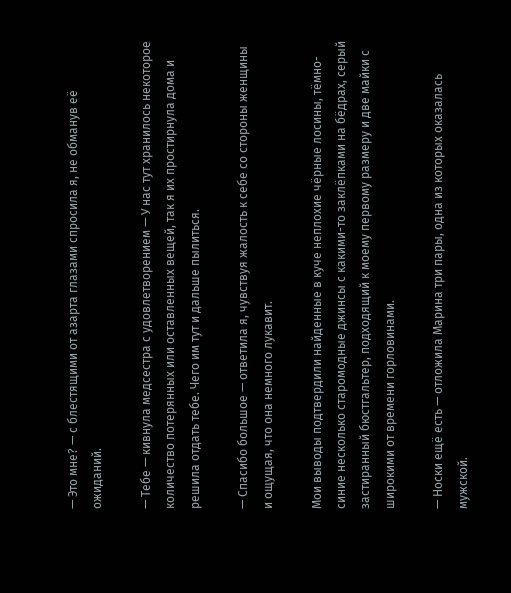— Это мне? — с блестящими от азарта глазами спросила я, не обманув её ожиданий.

— Тебе — кивнула медсестра с удовлетворением — У нас тут хранилось некоторое количество потерянных или оставленных вещей, так я их простирнула дома и решила отдать тебе. Чего им тут и дальше пылиться.

— Спасибо большое — ответила я, чувствуя жалость к себе со стороны женщины и ощущая, что она немного лукавит.

Мои выводы подтвердили найденные в куче неплохие чёрные лосины, тёмно-синие несколько старомодные джинсы с какими-то заклёпками на бёдрах, серый застиранный бюстгальтер, подходящий к моему первому размеру и две майки с широкими от времени горловинами.

— Носки ещё есть — отложила Марина три пары, одна из которых оказалась мужской.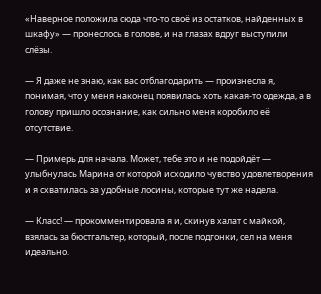«Наверное положила сюда что-то своё из остатков, найденных в шкафу» — пронеслось в голове, и на глазах вдруг выступили слёзы.

— Я даже не знаю, как вас отблагодарить — произнесла я, понимая, что у меня наконец появилась хоть какая-то одежда, а в голову пришло осознание, как сильно меня коробило её отсутствие.

— Примерь для начала. Может, тебе это и не подойдёт — улыбнулась Марина от которой исходило чувство удовлетворения и я схватилась за удобные лосины, которые тут же надела.

— Класс! — прокомментировала я и, скинув халат с майкой, взялась за бюстгальтер, который, после подгонки, сел на меня идеально.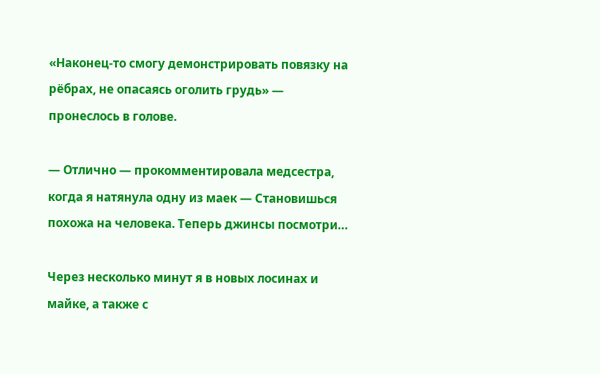«Наконец-то смогу демонстрировать повязку на рёбрах, не опасаясь оголить грудь» — пронеслось в голове.

— Отлично — прокомментировала медсестра, когда я натянула одну из маек — Становишься похожа на человека. Теперь джинсы посмотри…

Через несколько минут я в новых лосинах и майке, а также с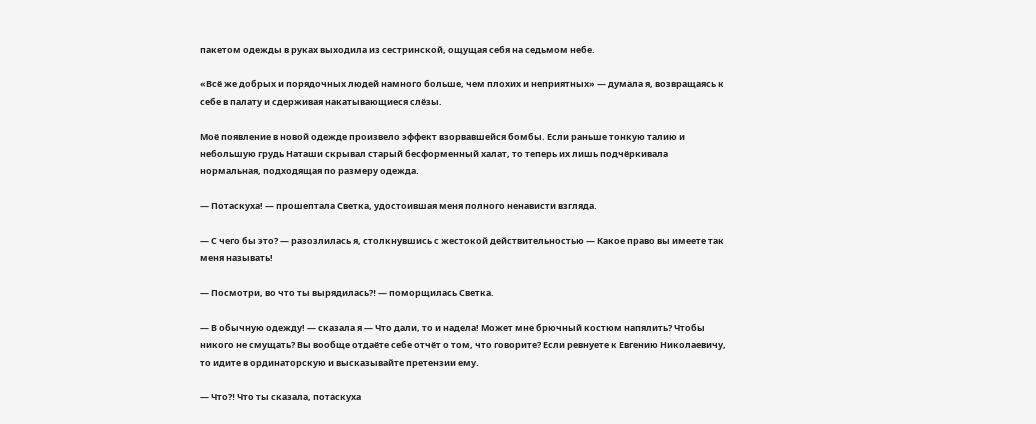пакетом одежды в руках выходила из сестринской, ощущая себя на седьмом небе.

«Всё же добрых и порядочных людей намного больше, чем плохих и неприятных» — думала я, возвращаясь к себе в палату и сдерживая накатывающиеся слёзы.

Моё появление в новой одежде произвело эффект взорвавшейся бомбы. Если раньше тонкую талию и небольшую грудь Наташи скрывал старый бесформенный халат, то теперь их лишь подчёркивала нормальная, подходящая по размеру одежда.

— Потаскуха! — прошептала Светка, удостоившая меня полного ненависти взгляда.

— С чего бы это? — разозлилась я, столкнувшись с жестокой действительностью — Какое право вы имеете так меня называть!

— Посмотри, во что ты вырядилась⁈ — поморщилась Светка.

— В обычную одежду! — сказала я — Что дали, то и надела! Может мне брючный костюм напялить? Чтобы никого не смущать? Вы вообще отдаёте себе отчёт о том, что говорите? Если ревнуете к Евгению Николаевичу, то идите в ординаторскую и высказывайте претензии ему.

— Что⁈ Что ты сказала, потаскуха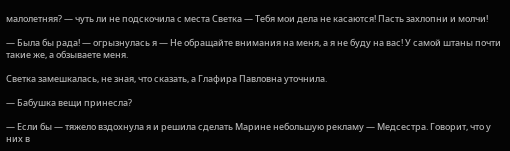малолетняя? — чуть ли не подскочила с места Светка — Тебя мои дела не касаются! Пасть захлопни и молчи!

— Была бы рада! — огрызнулась я — Не обращайте внимания на меня, а я не буду на вас! У самой штаны почти такие же, а обзываете меня.

Светка замешкалась, не зная, что сказать, а Глафира Павловна уточнила.

— Бабушка вещи принесла?

— Если бы — тяжело вздохнула я и решила сделать Марине небольшую рекламу — Медсестра. Говорит, что у них в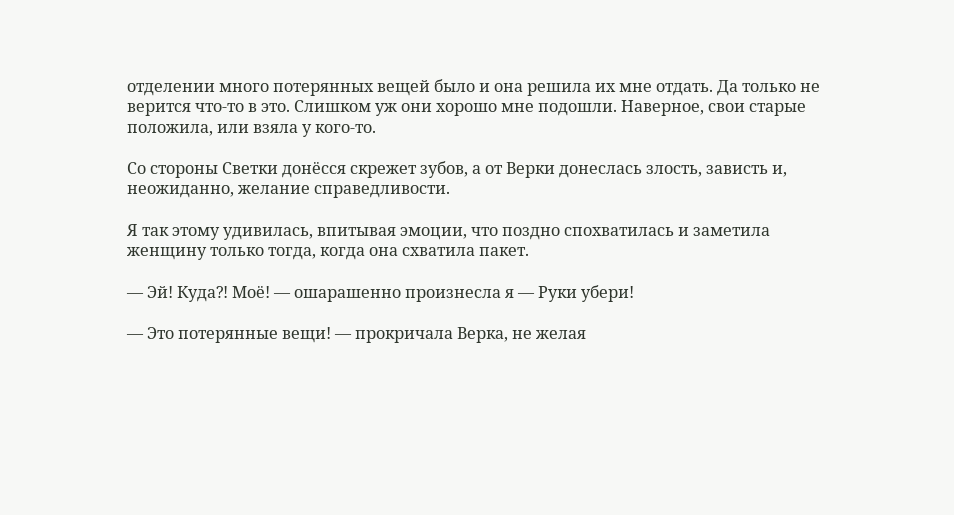отделении много потерянных вещей было и она решила их мне отдать. Да только не верится что-то в это. Слишком уж они хорошо мне подошли. Наверное, свои старые положила, или взяла у кого-то.

Со стороны Светки донёсся скрежет зубов, а от Верки донеслась злость, зависть и, неожиданно, желание справедливости.

Я так этому удивилась, впитывая эмоции, что поздно спохватилась и заметила женщину только тогда, когда она схватила пакет.

— Эй! Куда⁈ Моё! — ошарашенно произнесла я — Руки убери!

— Это потерянные вещи! — прокричала Верка, не желая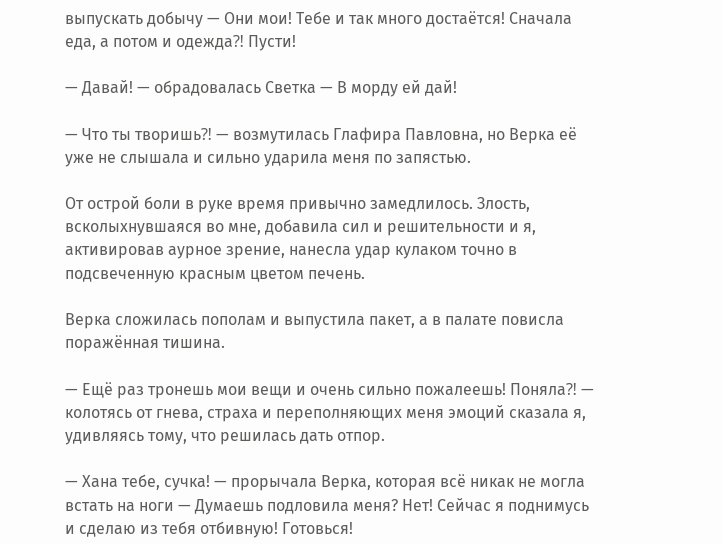выпускать добычу — Они мои! Тебе и так много достаётся! Сначала еда, а потом и одежда⁈ Пусти!

— Давай! — обрадовалась Светка — В морду ей дай!

— Что ты творишь⁈ — возмутилась Глафира Павловна, но Верка её уже не слышала и сильно ударила меня по запястью.

От острой боли в руке время привычно замедлилось. Злость, всколыхнувшаяся во мне, добавила сил и решительности и я, активировав аурное зрение, нанесла удар кулаком точно в подсвеченную красным цветом печень.

Верка сложилась пополам и выпустила пакет, а в палате повисла поражённая тишина.

— Ещё раз тронешь мои вещи и очень сильно пожалеешь! Поняла⁈ — колотясь от гнева, страха и переполняющих меня эмоций сказала я, удивляясь тому, что решилась дать отпор.

— Хана тебе, сучка! — прорычала Верка, которая всё никак не могла встать на ноги — Думаешь подловила меня? Нет! Сейчас я поднимусь и сделаю из тебя отбивную! Готовься!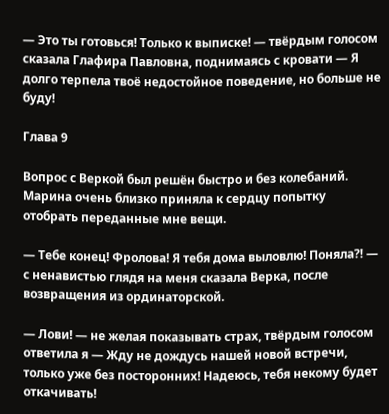— Это ты готовься! Только к выписке! — твёрдым голосом сказала Глафира Павловна, поднимаясь с кровати — Я долго терпела твоё недостойное поведение, но больше не буду!

Глава 9

Вопрос с Веркой был решён быстро и без колебаний. Марина очень близко приняла к сердцу попытку отобрать переданные мне вещи.

— Тебе конец! Фролова! Я тебя дома выловлю! Поняла⁈ — с ненавистью глядя на меня сказала Верка, после возвращения из ординаторской.

— Лови! — не желая показывать страх, твёрдым голосом ответила я — Жду не дождусь нашей новой встречи, только уже без посторонних! Надеюсь, тебя некому будет откачивать!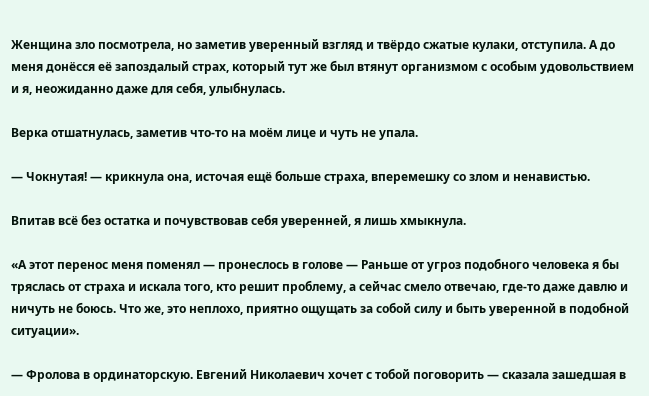Женщина зло посмотрела, но заметив уверенный взгляд и твёрдо сжатые кулаки, отступила. А до меня донёсся её запоздалый страх, который тут же был втянут организмом с особым удовольствием и я, неожиданно даже для себя, улыбнулась.

Верка отшатнулась, заметив что-то на моём лице и чуть не упала.

— Чокнутая! — крикнула она, источая ещё больше страха, вперемешку со злом и ненавистью.

Впитав всё без остатка и почувствовав себя уверенней, я лишь хмыкнула.

«А этот перенос меня поменял — пронеслось в голове — Раньше от угроз подобного человека я бы тряслась от страха и искала того, кто решит проблему, а сейчас смело отвечаю, где-то даже давлю и ничуть не боюсь. Что же, это неплохо, приятно ощущать за собой силу и быть уверенной в подобной ситуации».

— Фролова в ординаторскую. Евгений Николаевич хочет с тобой поговорить — сказала зашедшая в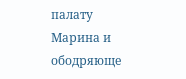палату Марина и ободряюще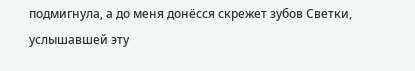подмигнула, а до меня донёсся скрежет зубов Светки, услышавшей эту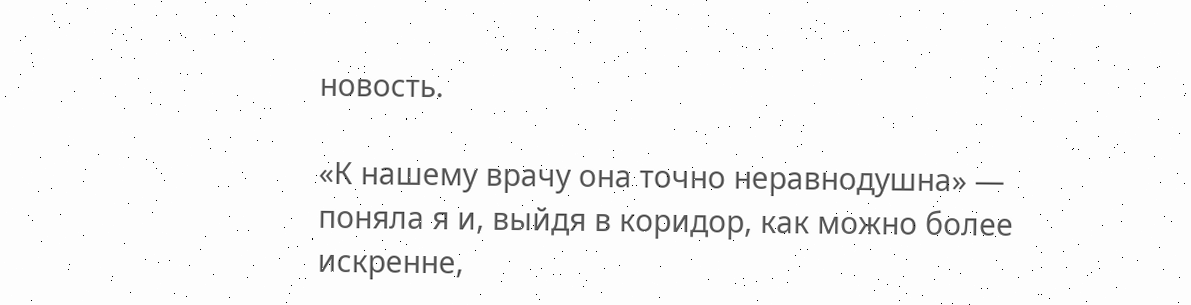новость.

«К нашему врачу она точно неравнодушна» — поняла я и, выйдя в коридор, как можно более искренне,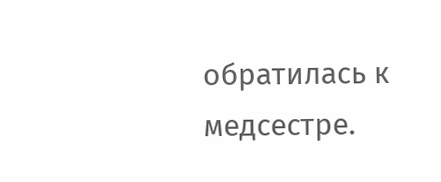обратилась к медсестре.